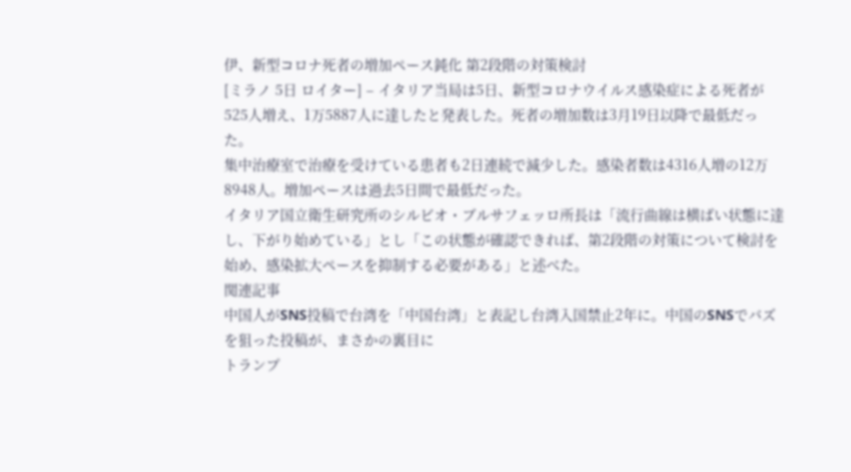伊、新型コロナ死者の増加ペース鈍化 第2段階の対策検討
[ミラノ 5日 ロイター] – イタリア当局は5日、新型コロナウイルス感染症による死者が525人増え、1万5887人に達したと発表した。死者の増加数は3月19日以降で最低だった。
集中治療室で治療を受けている患者も2日連続で減少した。感染者数は4316人増の12万8948人。増加ペースは過去5日間で最低だった。
イタリア国立衛生研究所のシルビオ・ブルサフェッロ所長は「流行曲線は横ばい状態に達し、下がり始めている」とし「この状態が確認できれば、第2段階の対策について検討を始め、感染拡大ペースを抑制する必要がある」と述べた。
関連記事
中国人がSNS投稿で台湾を「中国台湾」と表記し台湾入国禁止2年に。中国のSNSでバズを狙った投稿が、まさかの裏目に
トランプ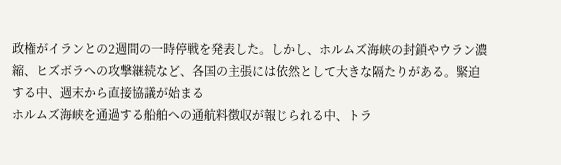政権がイランとの2週間の一時停戦を発表した。しかし、ホルムズ海峡の封鎖やウラン濃縮、ヒズボラへの攻撃継続など、各国の主張には依然として大きな隔たりがある。緊迫する中、週末から直接協議が始まる
ホルムズ海峡を通過する船舶への通航料徴収が報じられる中、トラ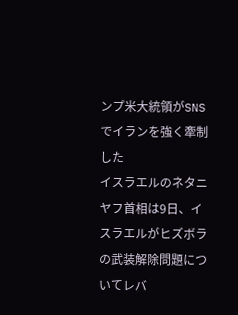ンプ米大統領がSNSでイランを強く牽制した
イスラエルのネタニヤフ首相は9日、イスラエルがヒズボラの武装解除問題についてレバ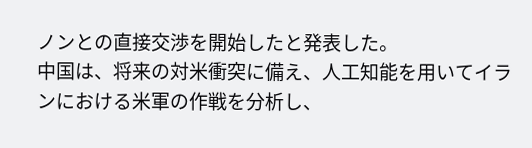ノンとの直接交渉を開始したと発表した。
中国は、将来の対米衝突に備え、人工知能を用いてイランにおける米軍の作戦を分析し、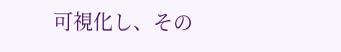可視化し、その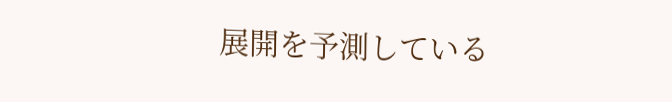展開を予測している